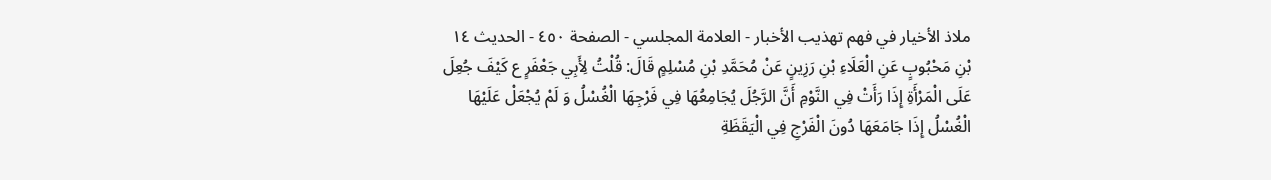ملاذ الأخيار في فهم تهذيب الأخبار - العلامة المجلسي - الصفحة ٤٥٠ - الحديث ١٤
بْنِ مَحْبُوبٍ عَنِ الْعَلَاءِ بْنِ رَزِينٍ عَنْ مُحَمَّدِ بْنِ مُسْلِمٍ قَالَ: قُلْتُ لِأَبِي جَعْفَرٍ ع كَيْفَ جُعِلَ عَلَى الْمَرْأَةِ إِذَا رَأَتْ فِي النَّوْمِ أَنَّ الرَّجُلَ يُجَامِعُهَا فِي فَرْجِهَا الْغُسْلُ وَ لَمْ يُجْعَلْ عَلَيْهَا الْغُسْلُ إِذَا جَامَعَهَا دُونَ الْفَرْجِ فِي الْيَقَظَةِ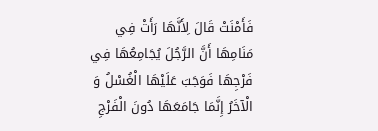فَأَمْنَتْ قَالَ لِأَنَّهَا رَأَتْ فِي مَنَامِهَا أَنَّ الرَّجُلَ يُجَامِعُهَا فِي فَرْجِهَا فَوَجَبَ عَلَيْهَا الْغُسْلُ وَ الْآخَرُ إِنَّمَا جَامَعَهَا دُونَ الْفَرْجِ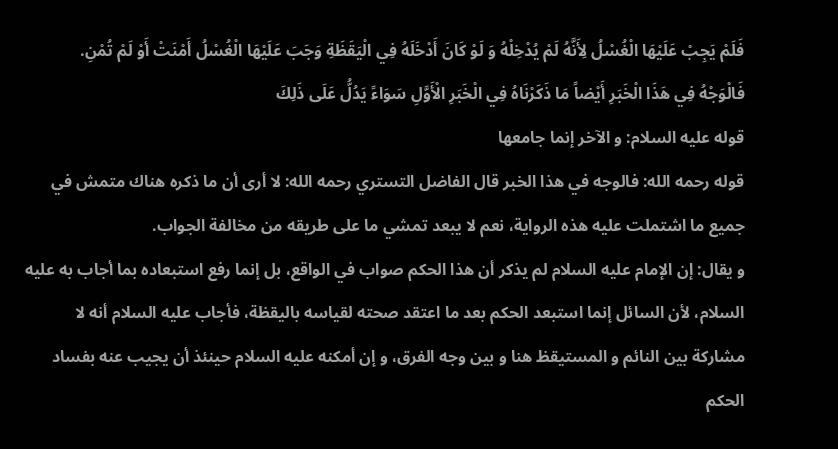فَلَمْ يَجِبْ عَلَيْهَا الْغُسْلُ لِأَنَّهُ لَمْ يُدْخِلْهُ وَ لَوْ كَانَ أَدْخَلَهُ فِي الْيَقَظَةِ وَجَبَ عَلَيْهَا الْغُسْلُ أَمْنَتْ أَوْ لَمْ تُمْنِ.
فَالْوَجْهُ فِي هَذَا الْخَبَرِ أَيْضاً مَا ذَكَرْنَاهُ فِي الْخَبَرِ الْأَوَّلِ سَوَاءً يَدُلُّ عَلَى ذَلِكَ
قوله عليه السلام: و الآخر إنما جامعها
قوله رحمه الله: فالوجه في هذا الخبر قال الفاضل التستري رحمه الله: لا أرى أن ما ذكره هناك متمش في جميع ما اشتملت عليه هذه الرواية، نعم لا يبعد تمشي ما على طريقه من مخالفة الجواب.
و يقال: إن الإمام عليه السلام لم يذكر أن هذا الحكم صواب في الواقع، بل إنما رفع استبعاده بما أجاب به عليه السلام، لأن السائل إنما استبعد الحكم بعد ما اعتقد صحته لقياسه باليقظة، فأجاب عليه السلام أنه لا مشاركة بين النائم و المستيقظ هنا و بين وجه الفرق، و إن أمكنه عليه السلام حينئذ أن يجيب عنه بفساد الحكم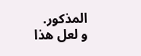المذكور.
و لعل هذا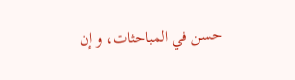حسن في المباحثات، و إن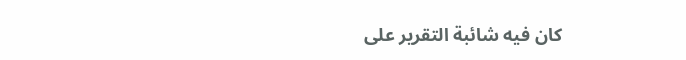كان فيه شائبة التقرير على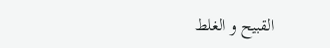القبيح و الغلط